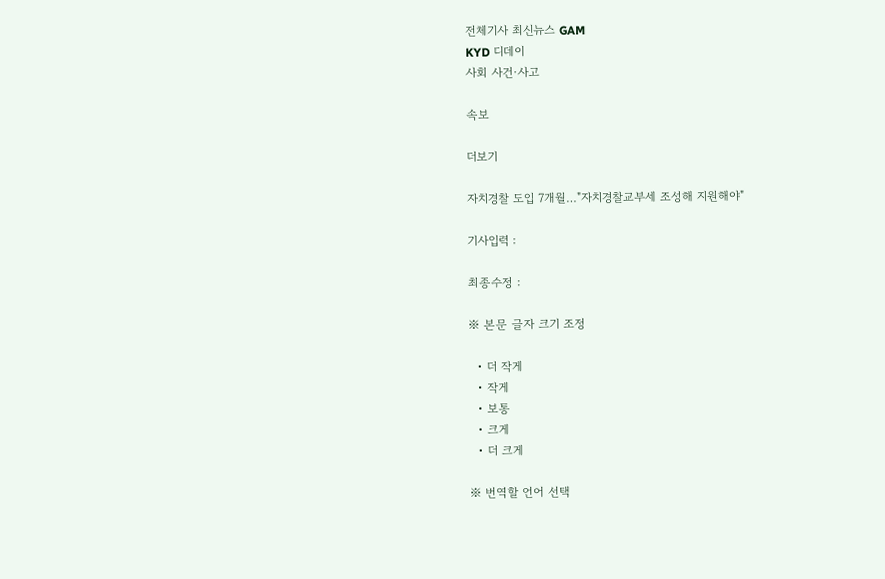전체기사 최신뉴스 GAM
KYD 디데이
사회 사건·사고

속보

더보기

자치경찰 도입 7개월…"자치경찰교부세 조성해 지원해야"

기사입력 :

최종수정 :

※ 본문 글자 크기 조정

  • 더 작게
  • 작게
  • 보통
  • 크게
  • 더 크게

※ 번역할 언어 선택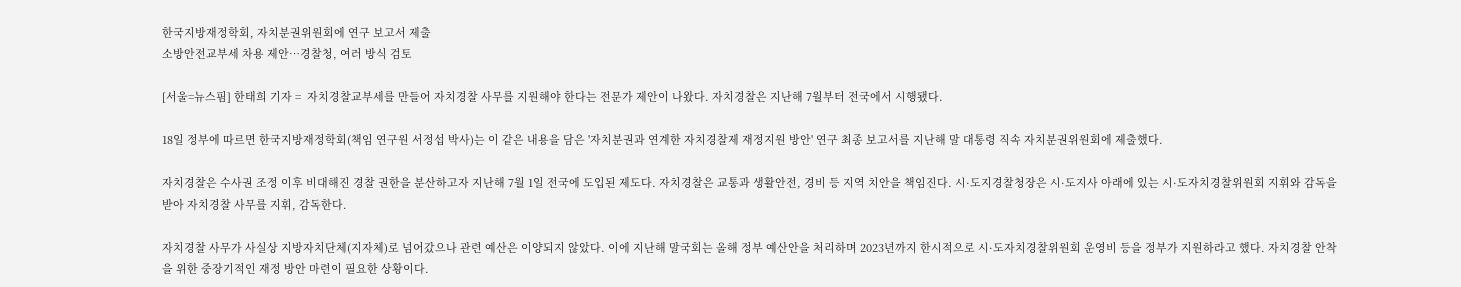한국지방재정학회, 자치분권위원회에 연구 보고서 제출
소방안전교부세 차용 제안…경찰청, 여러 방식 검토

[서울=뉴스핌] 한태희 기자 =  자치경찰교부세를 만들어 자치경찰 사무를 지원해야 한다는 전문가 제안이 나왔다. 자치경찰은 지난해 7월부터 전국에서 시행됐다.

18일 정부에 따르면 한국지방재정학회(책임 연구원 서정섭 박사)는 이 같은 내용을 담은 '자치분권과 연계한 자치경찰제 재정지원 방안' 연구 최종 보고서를 지난해 말 대통령 직속 자치분권위원회에 제출했다.

자치경찰은 수사권 조정 이후 비대해진 경찰 권한을 분산하고자 지난해 7월 1일 전국에 도입된 제도다. 자치경찰은 교통과 생활안전, 경비 등 지역 치안을 책임진다. 시·도지경찰청장은 시·도지사 아래에 있는 시·도자치경찰위원회 지휘와 감독을 받아 자치경찰 사무를 지휘, 감독한다.

자치경찰 사무가 사실상 지방자치단체(지자체)로 넘어갔으나 관련 예산은 이양되지 않았다. 이에 지난해 말국회는 올해 정부 예산안을 처리하며 2023년까지 한시적으로 시·도자치경찰위원회 운영비 등을 정부가 지원하라고 했다. 자치경찰 안착을 위한 중장기적인 재정 방안 마련이 필요한 상황이다.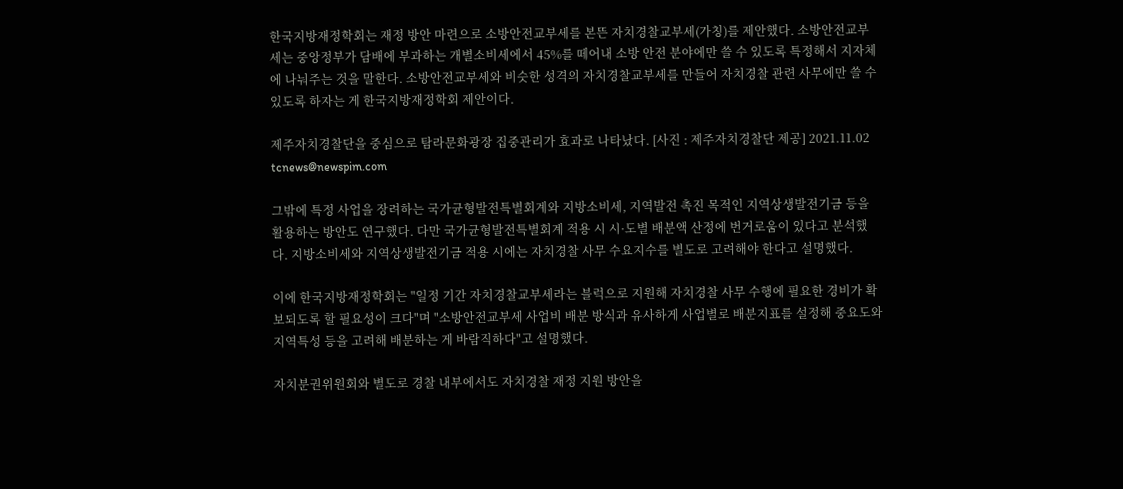한국지방재정학회는 재정 방안 마련으로 소방안전교부세를 본뜬 자치경찰교부세(가칭)를 제안했다. 소방안전교부세는 중앙정부가 담배에 부과하는 개별소비세에서 45%를 떼어내 소방 안전 분야에만 쓸 수 있도록 특정해서 지자체에 나눠주는 것을 말한다. 소방안전교부세와 비슷한 성격의 자치경찰교부세를 만들어 자치경찰 관련 사무에만 쓸 수 있도록 하자는 게 한국지방재정학회 제안이다.

제주자치경찰단을 중심으로 탐라문화광장 집중관리가 효과로 나타났다. [사진 : 제주자치경찰단 제공] 2021.11.02 tcnews@newspim.com

그밖에 특정 사업을 장려하는 국가균형발전특별회계와 지방소비세, 지역발전 촉진 목적인 지역상생발전기금 등을 활용하는 방안도 연구했다. 다만 국가균형발전특별회계 적용 시 시·도별 배분액 산정에 번거로움이 있다고 분석했다. 지방소비세와 지역상생발전기금 적용 시에는 자치경찰 사무 수요지수를 별도로 고려해야 한다고 설명했다.

이에 한국지방재정학회는 "일정 기간 자치경찰교부세라는 블럭으로 지원해 자치경찰 사무 수행에 필요한 경비가 확보되도록 할 필요성이 크다"며 "소방안전교부세 사업비 배분 방식과 유사하게 사업별로 배분지표를 설정해 중요도와 지역특성 등을 고려해 배분하는 게 바람직하다"고 설명했다.

자치분권위원회와 별도로 경찰 내부에서도 자치경찰 재정 지원 방안을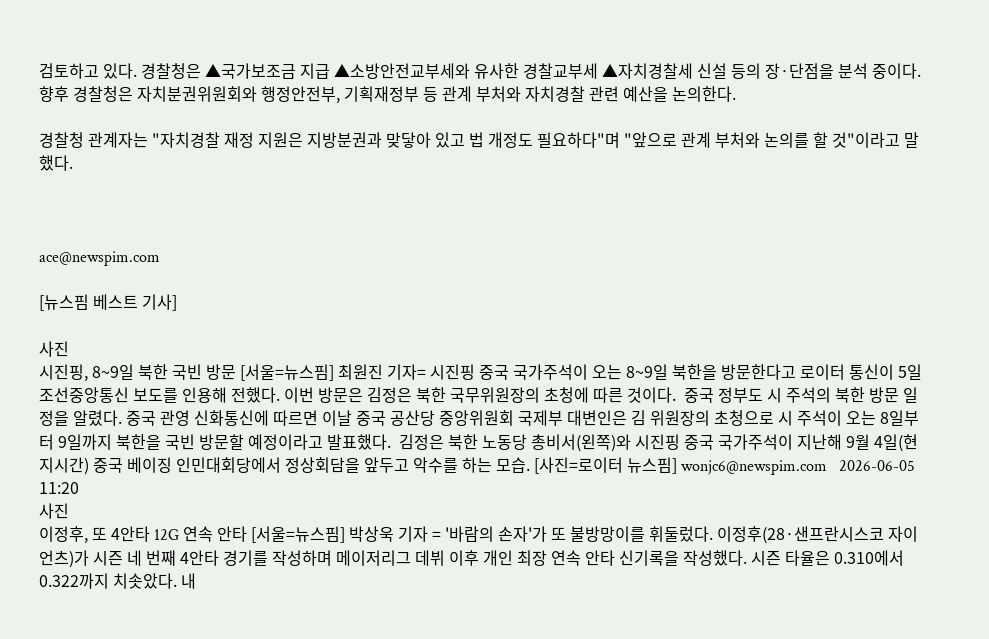검토하고 있다. 경찰청은 ▲국가보조금 지급 ▲소방안전교부세와 유사한 경찰교부세 ▲자치경찰세 신설 등의 장·단점을 분석 중이다. 향후 경찰청은 자치분권위원회와 행정안전부, 기획재정부 등 관계 부처와 자치경찰 관련 예산을 논의한다.

경찰청 관계자는 "자치경찰 재정 지원은 지방분권과 맞닿아 있고 법 개정도 필요하다"며 "앞으로 관계 부처와 논의를 할 것"이라고 말했다.



ace@newspim.com

[뉴스핌 베스트 기사]

사진
시진핑, 8~9일 북한 국빈 방문 [서울=뉴스핌] 최원진 기자= 시진핑 중국 국가주석이 오는 8~9일 북한을 방문한다고 로이터 통신이 5일 조선중앙통신 보도를 인용해 전했다. 이번 방문은 김정은 북한 국무위원장의 초청에 따른 것이다.  중국 정부도 시 주석의 북한 방문 일정을 알렸다. 중국 관영 신화통신에 따르면 이날 중국 공산당 중앙위원회 국제부 대변인은 김 위원장의 초청으로 시 주석이 오는 8일부터 9일까지 북한을 국빈 방문할 예정이라고 발표했다.  김정은 북한 노동당 총비서(왼쪽)와 시진핑 중국 국가주석이 지난해 9월 4일(현지시간) 중국 베이징 인민대회당에서 정상회담을 앞두고 악수를 하는 모습. [사진=로이터 뉴스핌] wonjc6@newspim.com   2026-06-05 11:20
사진
이정후, 또 4안타 12G 연속 안타 [서울=뉴스핌] 박상욱 기자 = '바람의 손자'가 또 불방망이를 휘둘렀다. 이정후(28·샌프란시스코 자이언츠)가 시즌 네 번째 4안타 경기를 작성하며 메이저리그 데뷔 이후 개인 최장 연속 안타 신기록을 작성했다. 시즌 타율은 0.310에서 0.322까지 치솟았다. 내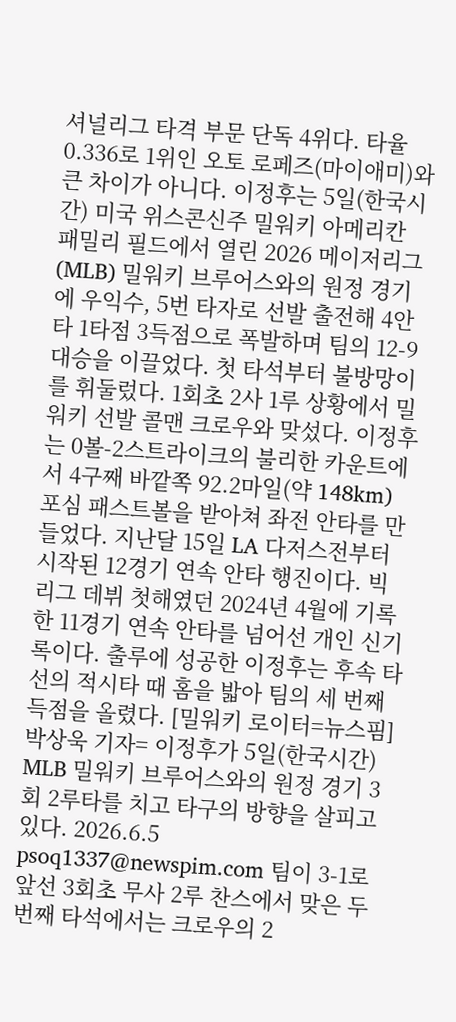셔널리그 타격 부문 단독 4위다. 타율 0.336로 1위인 오토 로페즈(마이애미)와 큰 차이가 아니다. 이정후는 5일(한국시간) 미국 위스콘신주 밀워키 아메리칸 패밀리 필드에서 열린 2026 메이저리그(MLB) 밀워키 브루어스와의 원정 경기에 우익수, 5번 타자로 선발 출전해 4안타 1타점 3득점으로 폭발하며 팀의 12-9 대승을 이끌었다. 첫 타석부터 불방망이를 휘둘렀다. 1회초 2사 1루 상황에서 밀워키 선발 콜맨 크로우와 맞섰다. 이정후는 0볼-2스트라이크의 불리한 카운트에서 4구째 바깥쪽 92.2마일(약 148km) 포심 패스트볼을 받아쳐 좌전 안타를 만들었다. 지난달 15일 LA 다저스전부터 시작된 12경기 연속 안타 행진이다. 빅리그 데뷔 첫해였던 2024년 4월에 기록한 11경기 연속 안타를 넘어선 개인 신기록이다. 출루에 성공한 이정후는 후속 타선의 적시타 때 홈을 밟아 팀의 세 번째 득점을 올렸다. [밀워키 로이터=뉴스핌] 박상욱 기자= 이정후가 5일(한국시간) MLB 밀워키 브루어스와의 원정 경기 3회 2루타를 치고 타구의 방향을 살피고 있다. 2026.6.5 psoq1337@newspim.com 팀이 3-1로 앞선 3회초 무사 2루 찬스에서 맞은 두 번째 타석에서는 크로우의 2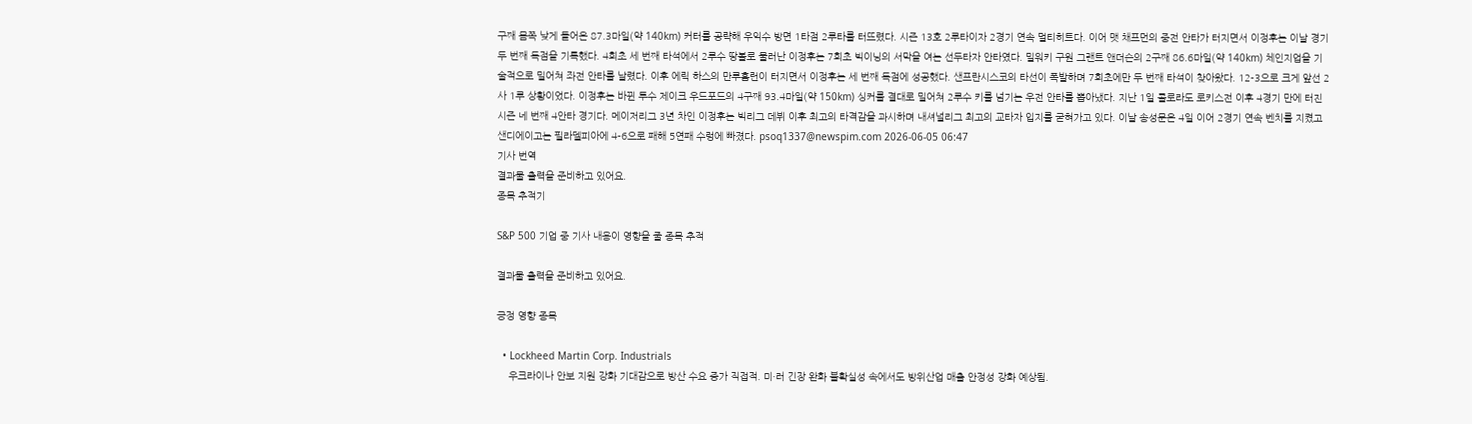구째 몸쪽 낮게 들어온 87.3마일(약 140km) 커터를 공략해 우익수 방면 1타점 2루타를 터뜨렸다. 시즌 13호 2루타이자 2경기 연속 멀티히트다. 이어 맷 채프먼의 중전 안타가 터지면서 이정후는 이날 경기 두 번째 득점을 기록했다. 4회초 세 번째 타석에서 2루수 땅볼로 물러난 이정후는 7회초 빅이닝의 서막을 여는 선두타자 안타였다. 밀워키 구원 그랜트 앤더슨의 2구째 86.6마일(약 140km) 체인지업을 기술적으로 밀어쳐 좌전 안타를 날렸다. 이후 에릭 하스의 만루홈런이 터지면서 이정후는 세 번째 득점에 성공했다. 샌프란시스코의 타선이 폭발하며 7회초에만 두 번째 타석이 찾아왔다. 12-3으로 크게 앞선 2사 1루 상황이었다. 이정후는 바뀐 투수 제이크 우드포드의 4구째 93.4마일(약 150km) 싱커를 결대로 밀어쳐 2루수 키를 넘기는 우전 안타를 뽑아냈다. 지난 1일 콜로라도 로키스전 이후 4경기 만에 터진 시즌 네 번째 4안타 경기다. 메이저리그 3년 차인 이정후는 빅리그 데뷔 이후 최고의 타격감을 과시하며 내셔널리그 최고의 교타자 입지를 굳혀가고 있다. 이날 송성문은 4일 이어 2경기 연속 벤치를 지켰고 샌디에이고는 필라델피아에 4-6으로 패해 5연패 수렁에 빠졌다. psoq1337@newspim.com 2026-06-05 06:47
기사 번역
결과물 출력을 준비하고 있어요.
종목 추적기

S&P 500 기업 중 기사 내용이 영향을 줄 종목 추적

결과물 출력을 준비하고 있어요.

긍정 영향 종목

  • Lockheed Martin Corp. Industrials
    우크라이나 안보 지원 강화 기대감으로 방산 수요 증가 직접적. 미·러 긴장 완화 불확실성 속에서도 방위산업 매출 안정성 강화 예상됨.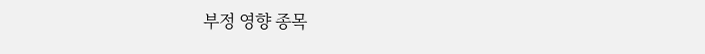부정 영향 종목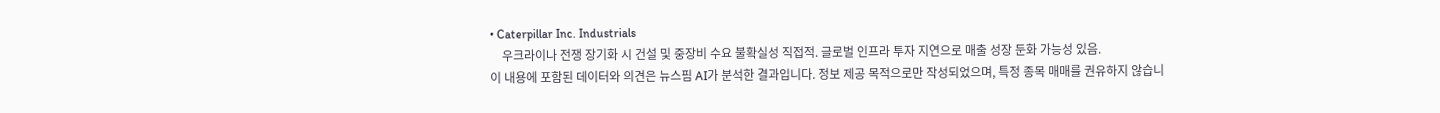• Caterpillar Inc. Industrials
    우크라이나 전쟁 장기화 시 건설 및 중장비 수요 불확실성 직접적. 글로벌 인프라 투자 지연으로 매출 성장 둔화 가능성 있음.
이 내용에 포함된 데이터와 의견은 뉴스핌 AI가 분석한 결과입니다. 정보 제공 목적으로만 작성되었으며, 특정 종목 매매를 권유하지 않습니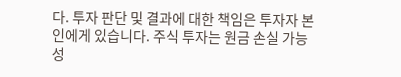다. 투자 판단 및 결과에 대한 책임은 투자자 본인에게 있습니다. 주식 투자는 원금 손실 가능성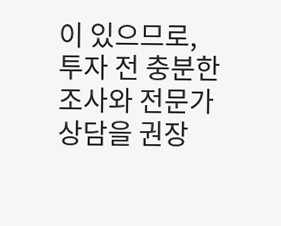이 있으므로, 투자 전 충분한 조사와 전문가 상담을 권장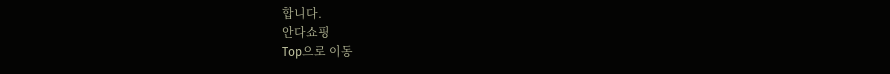합니다.
안다쇼핑
Top으로 이동